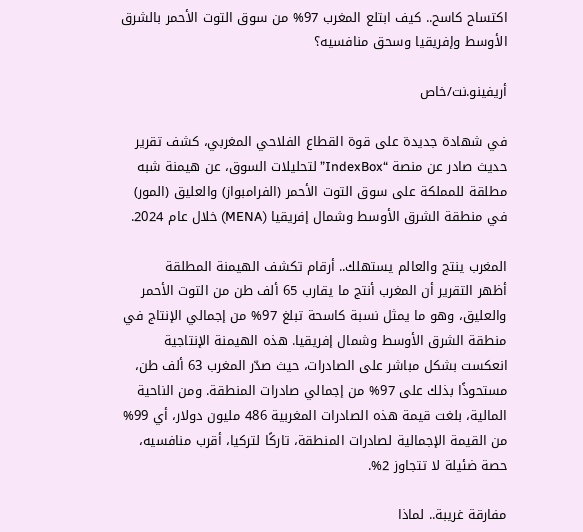اكتساح كاسح.. كيف ابتلع المغرب 97% من سوق التوت الأحمر بالشرق الأوسط وإفريقيا وسحق منافسيه؟

أريفينو.نت/خاص

في شهادة جديدة على قوة القطاع الفلاحي المغربي، كشف تقرير حديث صادر عن منصة “IndexBox” لتحليلات السوق، عن هيمنة شبه مطلقة للمملكة على سوق التوت الأحمر (الفرامبواز) والعليق (المور) في منطقة الشرق الأوسط وشمال إفريقيا (MENA) خلال عام 2024.

المغرب ينتج والعالم يستهلك.. أرقام تكشف الهيمنة المطلقة
أظهر التقرير أن المغرب أنتج ما يقارب 65 ألف طن من التوت الأحمر والعليق، وهو ما يمثل نسبة كاسحة تبلغ 97% من إجمالي الإنتاج في منطقة الشرق الأوسط وشمال إفريقيا. هذه الهيمنة الإنتاجية انعكست بشكل مباشر على الصادرات، حيث صدّر المغرب 63 ألف طن، مستحوذًا بذلك على 97% من إجمالي صادرات المنطقة. ومن الناحية المالية، بلغت قيمة هذه الصادرات المغربية 486 مليون دولار، أي 99% من القيمة الإجمالية لصادرات المنطقة، تاركًا لتركيا، أقرب منافسيه، حصة ضئيلة لا تتجاوز 2%.

مفارقة غريبة.. لماذا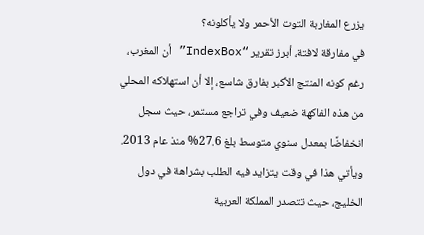يزرع المغاربة التوت الأحمر ولا يأكلونه؟
في مفارقة لافتة، أبرز تقرير “IndexBox” أن المغرب، رغم كونه المنتج الأكبر بفارق شاسع، إلا أن استهلاكه المحلي من هذه الفاكهة ضعيف وفي تراجع مستمر، حيث سجل انخفاضًا بمعدل سنوي متوسط بلغ 27.6% منذ عام 2013. ويأتي هذا في وقت يتزايد فيه الطلب بشراهة في دول الخليج، حيث تتصدر المملكة العربية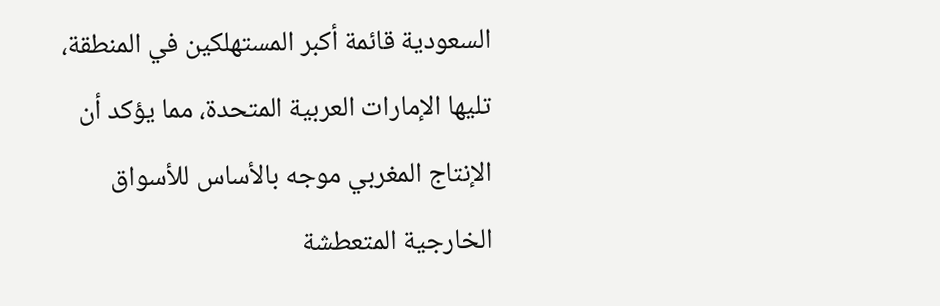السعودية قائمة أكبر المستهلكين في المنطقة، تليها الإمارات العربية المتحدة، مما يؤكد أن الإنتاج المغربي موجه بالأساس للأسواق الخارجية المتعطشة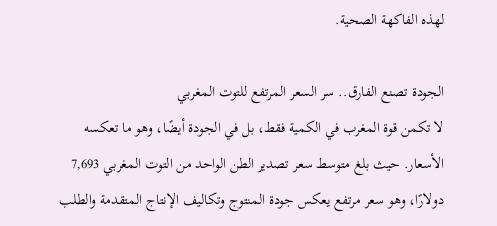لهذه الفاكهة الصحية.

الجودة تصنع الفارق.. سر السعر المرتفع للتوت المغربي
لا تكمن قوة المغرب في الكمية فقط، بل في الجودة أيضًا، وهو ما تعكسه الأسعار. حيث بلغ متوسط سعر تصدير الطن الواحد من التوت المغربي 7,693 دولارًا، وهو سعر مرتفع يعكس جودة المنتوج وتكاليف الإنتاج المتقدمة والطلب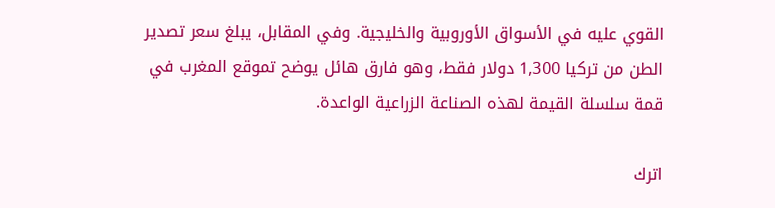القوي عليه في الأسواق الأوروبية والخليجية. وفي المقابل، يبلغ سعر تصدير الطن من تركيا 1,300 دولار فقط، وهو فارق هائل يوضح تموقع المغرب في قمة سلسلة القيمة لهذه الصناعة الزراعية الواعدة.

اترك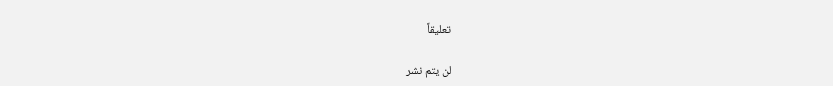تعليقاً

لن يتم نشر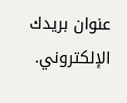عنوان بريدك الإلكتروني.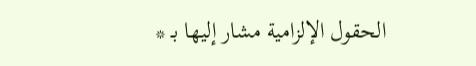الحقول الإلزامية مشار إليها بـ *